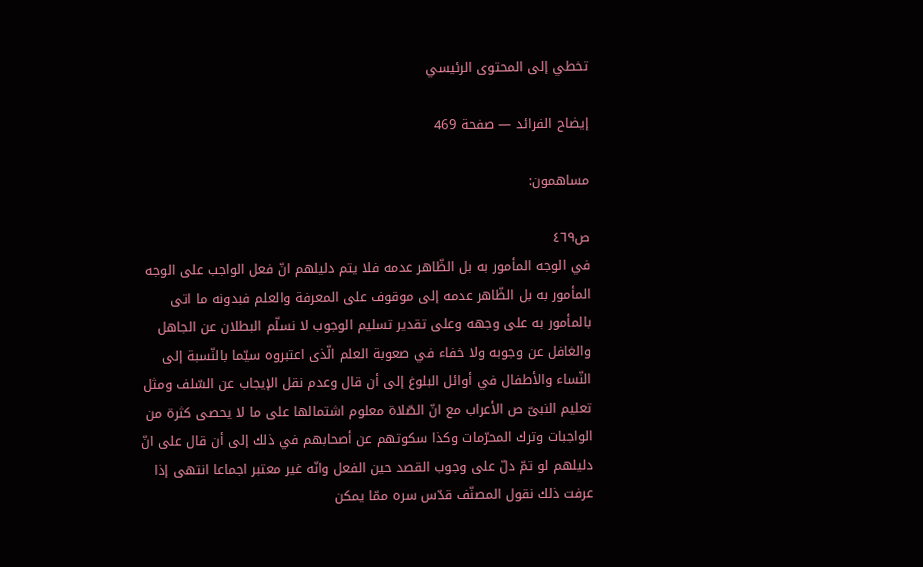تخطي إلى المحتوى الرئيسي

إيضاح الفرائد — صفحة 469

مساهمون:

ص٤٦٩
في الوجه المأمور به بل الظّاهر عدمه فلا يتم دليلهم انّ فعل الواجب على الوجه المأمور به بل الظّاهر عدمه إلى موقوف على المعرفة والعلم فبدونه ما اتى بالمأمور به على وجهه وعلى تقدير تسليم الوجوب لا نسلّم البطلان عن الجاهل والغافل عن وجوبه ولا خفاء في صعوبة العلم الّذى اعتبروه سيّما بالنّسبة إلى النّساء والأطفال في أوائل البلوغ إلى أن قال وعدم نقل الإيجاب عن السّلف ومثل تعليم النبىّ ص الأعراب مع انّ الصّلاة معلوم اشتمالها على ما لا يحصى كثرة من الواجبات وترك المحرّمات وكذا سكوتهم عن أصحابهم في ذلك إلى أن قال على انّ دليلهم لو تمّ دلّ على وجوب القصد حين الفعل وانّه غير معتبر اجماعا انتهى إذا عرفت ذلك نقول المصنّف قدّس سره ممّا يمكن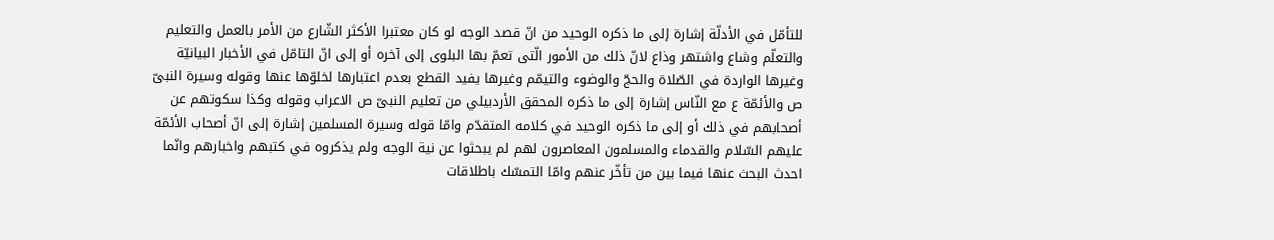للتأمّل في الأدلّة إشارة إلى ما ذكره الوحيد من انّ قصد الوجه لو كان معتبرا الأكثر الشّارع من الأمر بالعمل والتعليم والتعلّم وشاع واشتهر وذاع لانّ ذلك من الأمور الّتى تعمّ بها البلوى إلى آخره أو إلى انّ التامّل في الأخبار البيانيّة وغيرها الواردة في الصّلاة والحجّ والوضوء والتيمّم وغيرها يفيد القطع بعدم اعتبارها لخلوّها عنها وقوله وسيرة النبىّ ص والأئمّة ع مع النّاس إشارة إلى ما ذكره المحقق الأردبيلي من تعليم النبىّ ص الاعراب وقوله وكذا سكوتهم عن أصحابهم في ذلك أو إلى ما ذكره الوحيد في كلامه المتقدّم وامّا قوله وسيرة المسلمين إشارة إلى انّ أصحاب الأئمّة عليهم السّلام والقدماء والمسلمون المعاصرون لهم لم يبحثوا عن نية الوجه ولم يذكروه في كتبهم واخبارهم وانّما احدث البحث عنها فيما بين من تأخّر عنهم وامّا التمسّك باطلاقات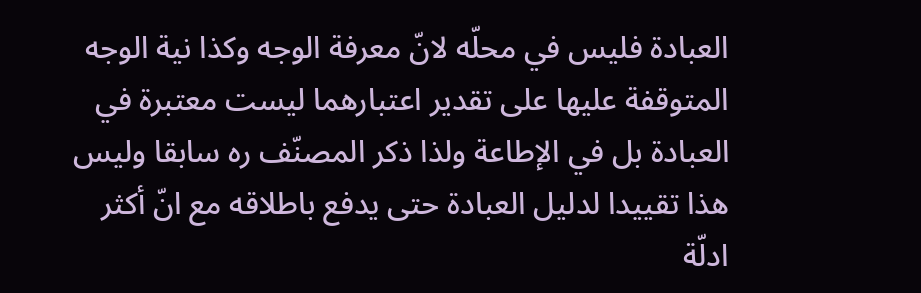العبادة فليس في محلّه لانّ معرفة الوجه وكذا نية الوجه المتوقفة عليها على تقدير اعتبارهما ليست معتبرة في العبادة بل في الإطاعة ولذا ذكر المصنّف ره سابقا وليس هذا تقييدا لدليل العبادة حتى يدفع باطلاقه مع انّ أكثر ادلّة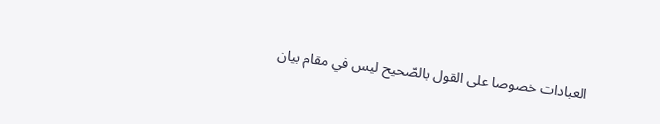العبادات خصوصا على القول بالصّحيح ليس في مقام بيان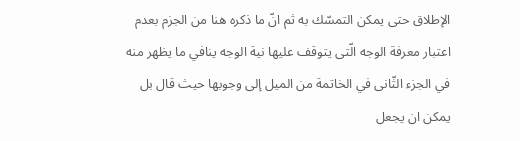الإطلاق حتى يمكن التمسّك به ثم انّ ما ذكره هنا من الجزم بعدم اعتبار معرفة الوجه الّتى يتوقف عليها نية الوجه ينافي ما يظهر منه في الجزء الثّانى في الخاتمة من الميل إلى وجوبها حيث قال بل يمكن ان يجعل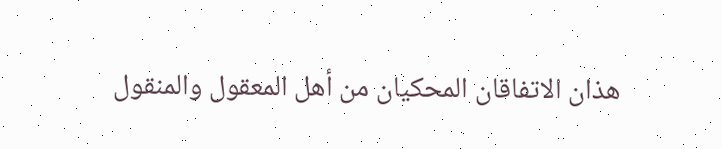هذان الاتفاقان المحكيان من أهل المعقول والمنقول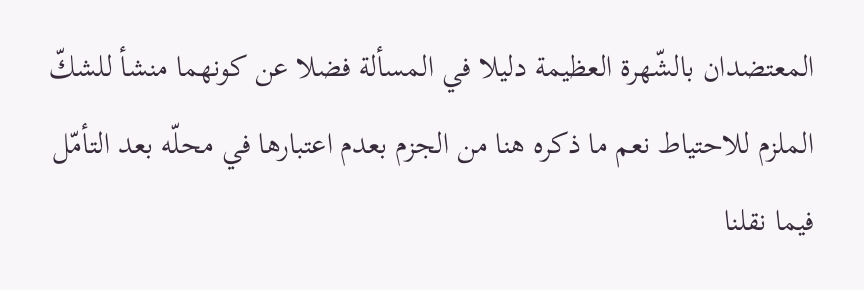المعتضدان بالشّهرة العظيمة دليلا في المسألة فضلا عن كونهما منشأ للشكّ الملزم للاحتياط نعم ما ذكره هنا من الجزم بعدم اعتبارها في محلّه بعد التأمّل فيما نقلنا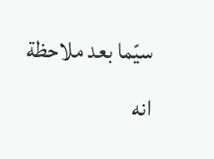سيّما بعد ملاحظة انه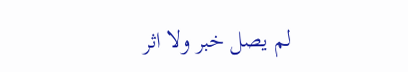لم يصل خبر ولا اثر